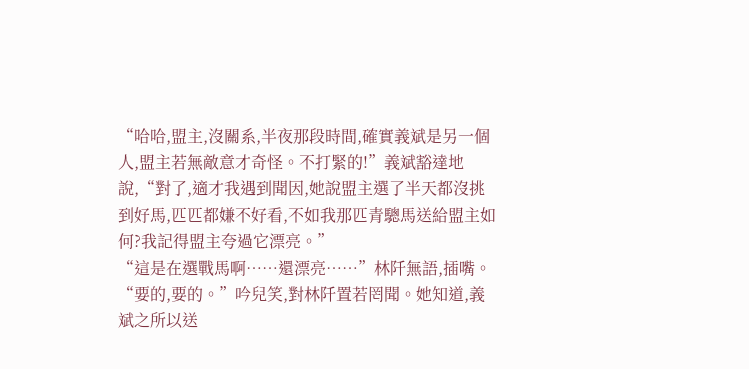“哈哈,盟主,沒關系,半夜那段時間,確實義斌是另一個人,盟主若無敵意才奇怪。不打緊的!”義斌豁達地說,“對了,適才我遇到聞因,她說盟主選了半天都沒挑到好馬,匹匹都嫌不好看,不如我那匹青驄馬送給盟主如何?我記得盟主夸過它漂亮。”
“這是在選戰馬啊……還漂亮……”林阡無語,插嘴。
“要的,要的。”吟兒笑,對林阡置若罔聞。她知道,義斌之所以送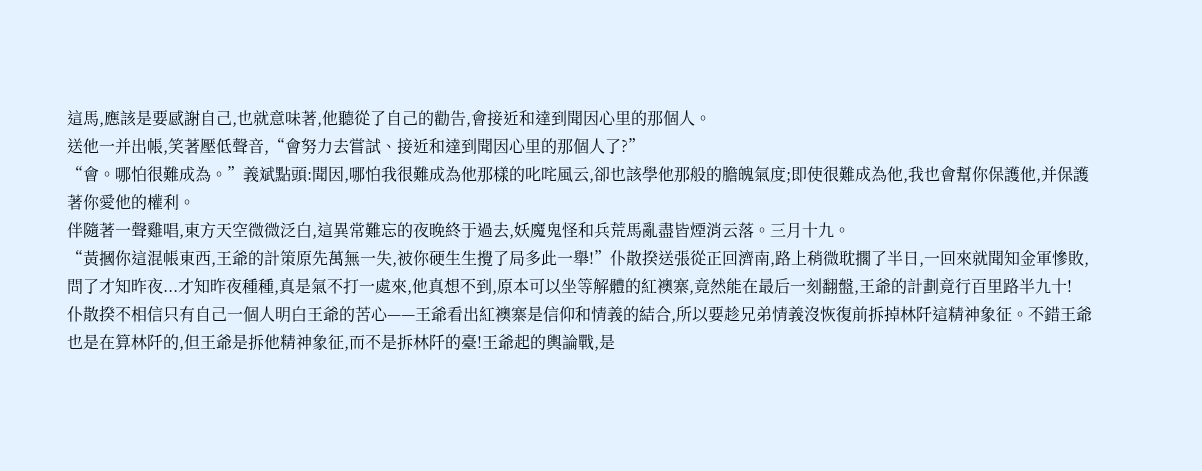這馬,應該是要感謝自己,也就意味著,他聽從了自己的勸告,會接近和達到聞因心里的那個人。
送他一并出帳,笑著壓低聲音,“會努力去嘗試、接近和達到聞因心里的那個人了?”
“會。哪怕很難成為。”義斌點頭:聞因,哪怕我很難成為他那樣的叱咤風云,卻也該學他那般的膽魄氣度;即使很難成為他,我也會幫你保護他,并保護著你愛他的權利。
伴隨著一聲雞唱,東方天空微微泛白,這異常難忘的夜晚終于過去,妖魔鬼怪和兵荒馬亂盡皆煙消云落。三月十九。
“黃摑你這混帳東西,王爺的計策原先萬無一失,被你硬生生攪了局多此一舉!”仆散揆送張從正回濟南,路上稍微耽擱了半日,一回來就聞知金軍慘敗,問了才知昨夜...才知昨夜種種,真是氣不打一處來,他真想不到,原本可以坐等解體的紅襖寨,竟然能在最后一刻翻盤,王爺的計劃竟行百里路半九十!
仆散揆不相信只有自己一個人明白王爺的苦心——王爺看出紅襖寨是信仰和情義的結合,所以要趁兄弟情義沒恢復前拆掉林阡這精神象征。不錯王爺也是在算林阡的,但王爺是拆他精神象征,而不是拆林阡的臺!王爺起的輿論戰,是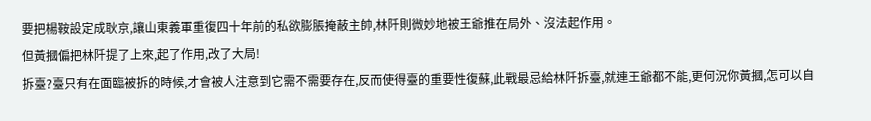要把楊鞍設定成耿京,讓山東義軍重復四十年前的私欲膨脹掩蔽主帥,林阡則微妙地被王爺推在局外、沒法起作用。
但黃摑偏把林阡提了上來,起了作用,改了大局!
拆臺?臺只有在面臨被拆的時候,才會被人注意到它需不需要存在,反而使得臺的重要性復蘇,此戰最忌給林阡拆臺,就連王爺都不能,更何況你黃摑,怎可以自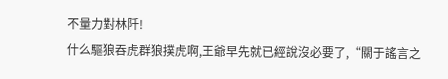不量力對林阡!
什么驅狼吞虎群狼撲虎啊,王爺早先就已經說沒必要了,“關于謠言之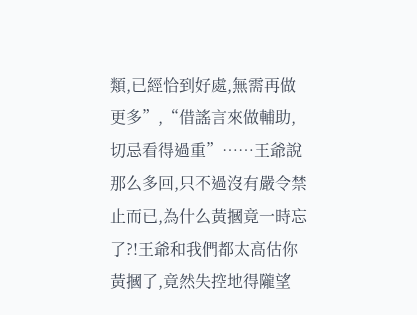類,已經恰到好處,無需再做更多”,“借謠言來做輔助,切忌看得過重”……王爺說那么多回,只不過沒有嚴令禁止而已,為什么黃摑竟一時忘了?!王爺和我們都太高估你黃摑了,竟然失控地得隴望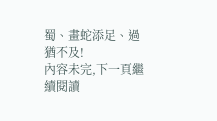蜀、畫蛇添足、過猶不及!
內容未完,下一頁繼續閱讀